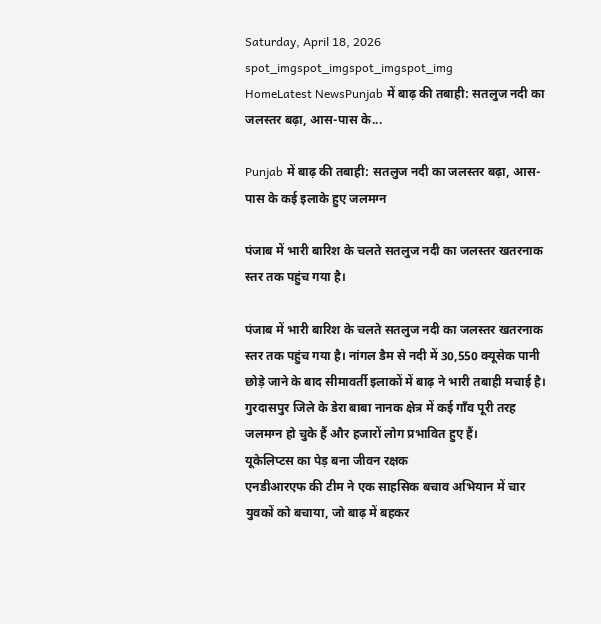Saturday, April 18, 2026
spot_imgspot_imgspot_imgspot_img
HomeLatest NewsPunjab में बाढ़ की तबाही: सतलुज नदी का जलस्तर बढ़ा, आस-पास के...

Punjab में बाढ़ की तबाही: सतलुज नदी का जलस्तर बढ़ा, आस-पास के कई इलाके हुए जलमग्न

पंजाब में भारी बारिश के चलते सतलुज नदी का जलस्तर खतरनाक स्तर तक पहुंच गया है।

पंजाब में भारी बारिश के चलते सतलुज नदी का जलस्तर खतरनाक स्तर तक पहुंच गया है। नांगल डैम से नदी में 30,550 क्यूसेक पानी छोड़े जाने के बाद सीमावर्ती इलाकों में बाढ़ ने भारी तबाही मचाई है। गुरदासपुर जिले के डेरा बाबा नानक क्षेत्र में कई गाँव पूरी तरह जलमग्न हो चुके हैं और हजारों लोग प्रभावित हुए हैं।
यूकेलिप्टस का पेड़ बना जीवन रक्षक
एनडीआरएफ की टीम ने एक साहसिक बचाव अभियान में चार युवकों को बचाया, जो बाढ़ में बहकर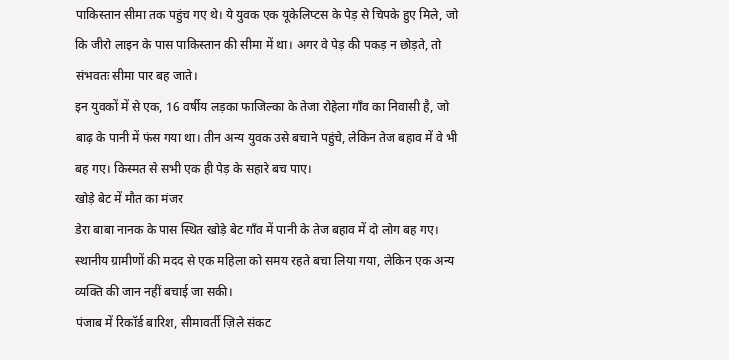पाकिस्तान सीमा तक पहुंच गए थे। ये युवक एक यूकेलिप्टस के पेड़ से चिपके हुए मिले, जो कि जीरो लाइन के पास पाकिस्तान की सीमा में था। अगर वे पेड़ की पकड़ न छोड़ते, तो संभवतः सीमा पार बह जाते।
इन युवकों में से एक, 16 वर्षीय लड़का फाजिल्का के तेजा रोहेला गाँव का निवासी है, जो बाढ़ के पानी में फंस गया था। तीन अन्य युवक उसे बचाने पहुंचे, लेकिन तेज बहाव में वे भी बह गए। किस्मत से सभी एक ही पेड़ के सहारे बच पाए।
खोड़े बेट में मौत का मंजर
डेरा बाबा नानक के पास स्थित खोड़े बेट गाँव में पानी के तेज बहाव में दो लोग बह गए। स्थानीय ग्रामीणों की मदद से एक महिला को समय रहते बचा लिया गया, लेकिन एक अन्य व्यक्ति की जान नहीं बचाई जा सकी।
पंजाब में रिकॉर्ड बारिश, सीमावर्ती ज़िले संकट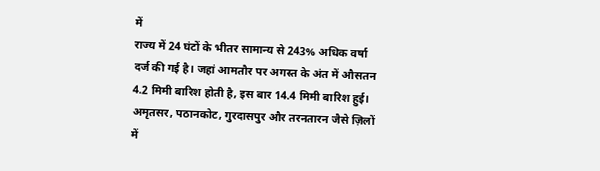में
राज्य में 24 घंटों के भीतर सामान्य से 243% अधिक वर्षा दर्ज की गई है। जहां आमतौर पर अगस्त के अंत में औसतन 4.2 मिमी बारिश होती है, इस बार 14.4 मिमी बारिश हुई। अमृतसर, पठानकोट, गुरदासपुर और तरनतारन जैसे ज़िलों में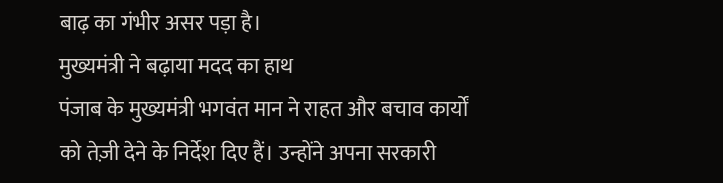बाढ़ का गंभीर असर पड़ा है।
मुख्यमंत्री ने बढ़ाया मदद का हाथ
पंजाब के मुख्यमंत्री भगवंत मान ने राहत और बचाव कार्यों को तेज़ी देने के निर्देश दिए हैं। उन्होंने अपना सरकारी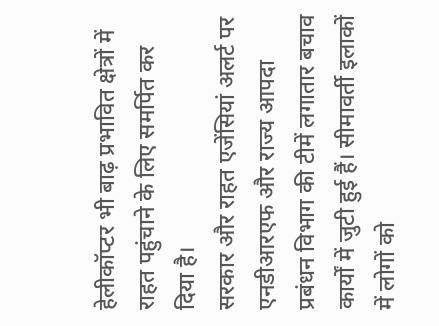हेलीकॉप्टर भी बाढ़ प्रभावित क्षेत्रों में राहत पहुंचाने के लिए समर्पित कर दिया है।
सरकार और राहत एजेंसियां अलर्ट पर
एनडीआरएफ और राज्य आपदा प्रबंधन विभाग की टीमें लगातार बचाव कार्यों में जुटी हुई हैं। सीमावर्ती इलाकों में लोगों को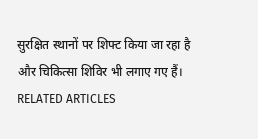सुरक्षित स्थानों पर शिफ्ट किया जा रहा है और चिकित्सा शिविर भी लगाए गए हैं।
RELATED ARTICLES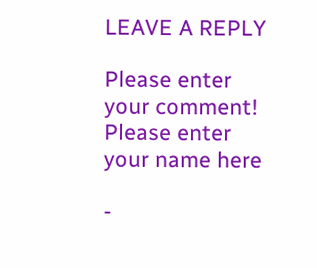LEAVE A REPLY

Please enter your comment!
Please enter your name here

-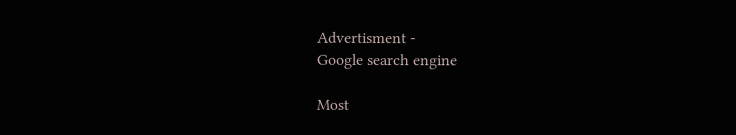Advertisment -
Google search engine

Most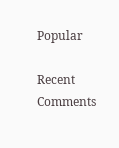Popular

Recent Comments